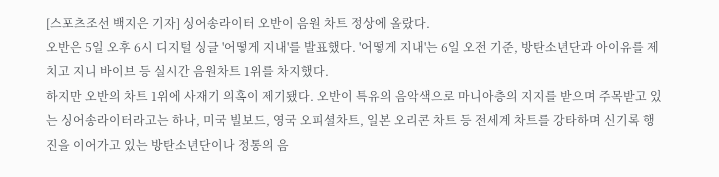[스포츠조선 백지은 기자] 싱어송라이터 오반이 음원 차트 정상에 올랐다.
오반은 5일 오후 6시 디지털 싱글 '어떻게 지내'를 발표했다. '어떻게 지내'는 6일 오전 기준, 방탄소년단과 아이유를 제치고 지니 바이브 등 실시간 음원차트 1위를 차지했다.
하지만 오반의 차트 1위에 사재기 의혹이 제기됐다. 오반이 특유의 음악색으로 마니아층의 지지를 받으며 주목받고 있는 싱어송라이터라고는 하나, 미국 빌보드, 영국 오피셜차트, 일본 오리콘 차트 등 전세계 차트를 강타하며 신기록 행진을 이어가고 있는 방탄소년단이나 정통의 음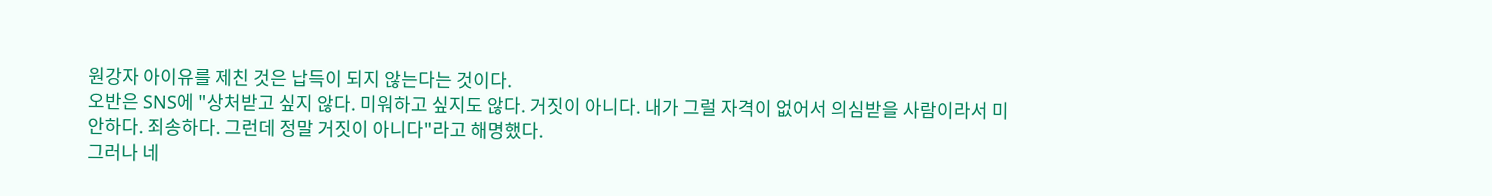원강자 아이유를 제친 것은 납득이 되지 않는다는 것이다.
오반은 SNS에 "상처받고 싶지 않다. 미워하고 싶지도 않다. 거짓이 아니다. 내가 그럴 자격이 없어서 의심받을 사람이라서 미안하다. 죄송하다. 그런데 정말 거짓이 아니다"라고 해명했다.
그러나 네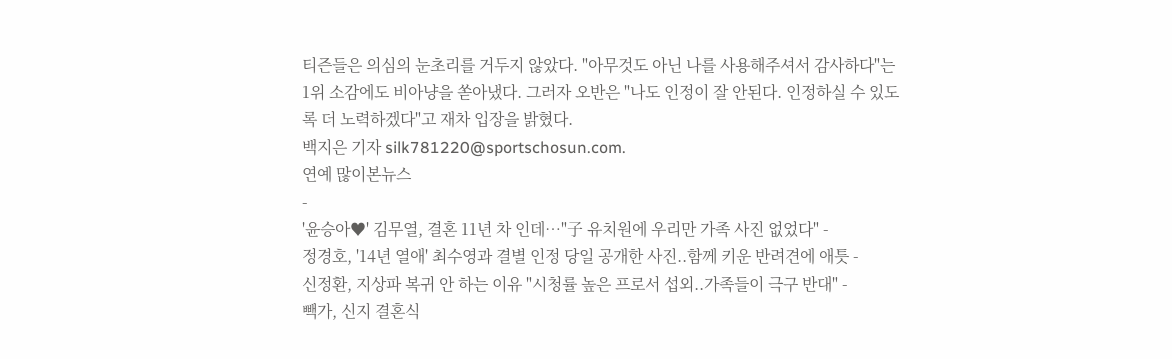티즌들은 의심의 눈초리를 거두지 않았다. "아무것도 아닌 나를 사용해주셔서 감사하다"는 1위 소감에도 비아냥을 쏟아냈다. 그러자 오반은 "나도 인정이 잘 안된다. 인정하실 수 있도록 더 노력하겠다"고 재차 입장을 밝혔다.
백지은 기자 silk781220@sportschosun.com.
연예 많이본뉴스
-
'윤승아♥' 김무열, 결혼 11년 차 인데…"子 유치원에 우리만 가족 사진 없었다" -
정경호, '14년 열애' 최수영과 결별 인정 당일 공개한 사진..함께 키운 반려견에 애틋 -
신정환, 지상파 복귀 안 하는 이유 "시청률 높은 프로서 섭외..가족들이 극구 반대" -
빽가, 신지 결혼식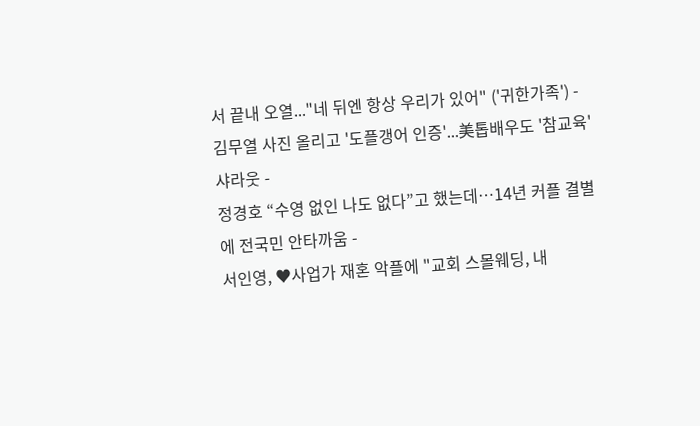서 끝내 오열..."네 뒤엔 항상 우리가 있어" ('귀한가족') -
김무열 사진 올리고 '도플갱어 인증'...美톱배우도 '참교육' 샤라웃 -
정경호 “수영 없인 나도 없다”고 했는데…14년 커플 결별에 전국민 안타까움 -
서인영, ♥사업가 재혼 악플에 "교회 스몰웨딩, 내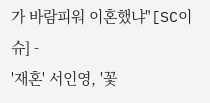가 바람피워 이혼했냐"[SC이슈] -
'재혼' 서인영, '꽃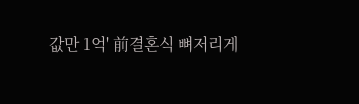값만 1억' 前결혼식 뼈저리게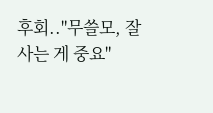후회.."무쓸모, 잘 사는 게 중요"